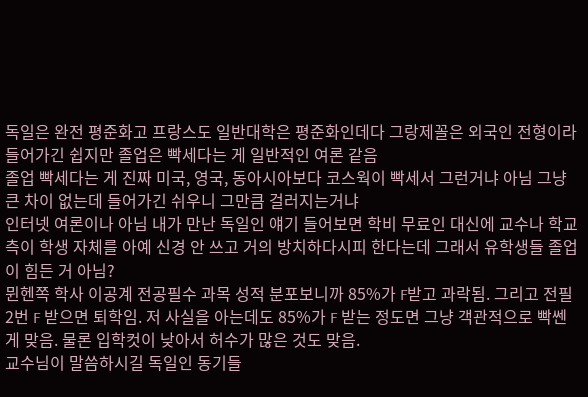독일은 완전 평준화고 프랑스도 일반대학은 평준화인데다 그랑제꼴은 외국인 전형이라 들어가긴 쉽지만 졸업은 빡세다는 게 일반적인 여론 같음
졸업 빡세다는 게 진짜 미국, 영국, 동아시아보다 코스웍이 빡세서 그런거냐 아님 그냥 큰 차이 없는데 들어가긴 쉬우니 그만큼 걸러지는거냐
인터넷 여론이나 아님 내가 만난 독일인 얘기 들어보면 학비 무료인 대신에 교수나 학교 측이 학생 자체를 아예 신경 안 쓰고 거의 방치하다시피 한다는데 그래서 유학생들 졸업이 힘든 거 아님?
뮌헨쪽 학사 이공계 전공필수 과목 성적 분포보니까 85%가 F받고 과락됨. 그리고 전필 2번 F 받으면 퇴학임. 저 사실을 아는데도 85%가 F 받는 정도면 그냥 객관적으로 빡쎈게 맞음. 물론 입학컷이 낮아서 허수가 많은 것도 맞음.
교수님이 말씀하시길 독일인 동기들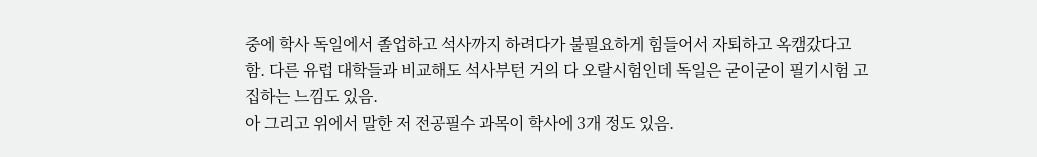중에 학사 독일에서 졸업하고 석사까지 하려다가 불필요하게 힘들어서 자퇴하고 옥캠갔다고 함. 다른 유럽 대학들과 비교해도 석사부턴 거의 다 오랄시험인데 독일은 굳이굳이 필기시험 고집하는 느낌도 있음.
아 그리고 위에서 말한 저 전공필수 과목이 학사에 3개 정도 있음.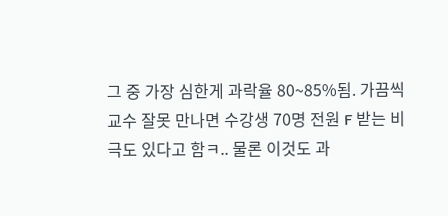그 중 가장 심한게 과락율 80~85%됨. 가끔씩 교수 잘못 만나면 수강생 70명 전원 F 받는 비극도 있다고 함ㅋ.. 물론 이것도 과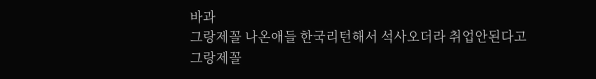바과
그랑제꼴 나온애들 한국리턴해서 석사오더라 취업안된다고
그랑제꼴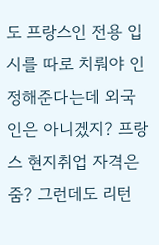도 프랑스인 전용 입시를 따로 치뤄야 인정해준다는데 외국인은 아니겠지? 프랑스 현지취업 자격은 줌? 그런데도 리턴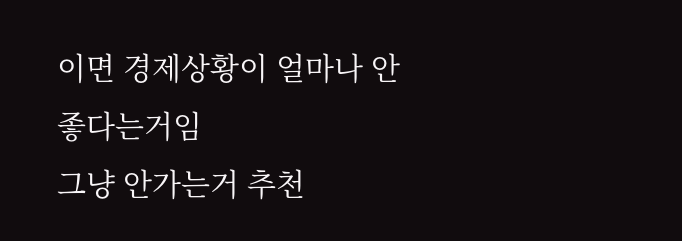이면 경제상황이 얼마나 안 좋다는거임
그냥 안가는거 추천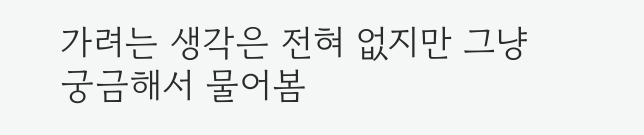가려는 생각은 전혀 없지만 그냥 궁금해서 물어봄